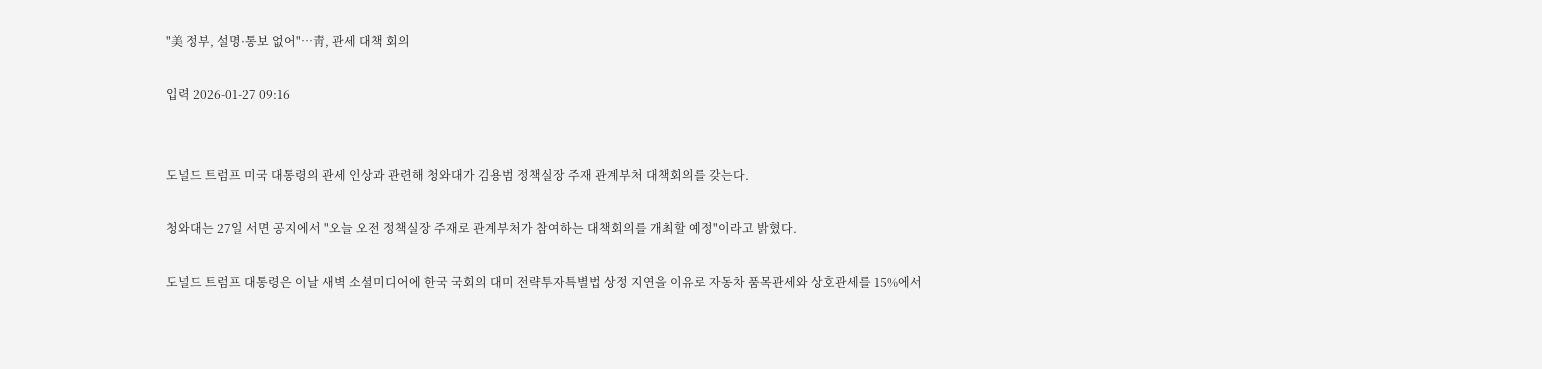"美 정부, 설명·통보 없어"…靑, 관세 대책 회의

입력 2026-01-27 09:16


도널드 트럼프 미국 대통령의 관세 인상과 관련해 청와대가 김용범 정책실장 주재 관계부처 대책회의를 갖는다.

청와대는 27일 서면 공지에서 "오늘 오전 정책실장 주재로 관계부처가 참여하는 대책회의를 개최할 예정"이라고 밝혔다.

도널드 트럼프 대통령은 이날 새벽 소셜미디어에 한국 국회의 대미 전략투자특별법 상정 지연을 이유로 자동차 품목관세와 상호관세를 15%에서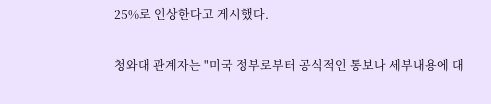25%로 인상한다고 게시했다.

청와대 관계자는 "미국 정부로부터 공식적인 통보나 세부내용에 대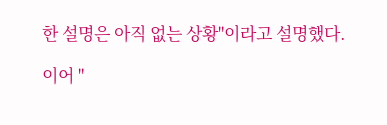한 설명은 아직 없는 상황"이라고 설명했다.

이어 "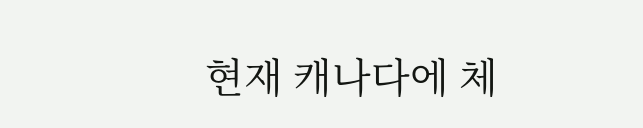현재 캐나다에 체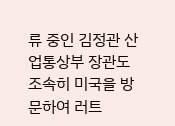류 중인 김정관 산업통상부 장관도 조속히 미국을 방문하여 러트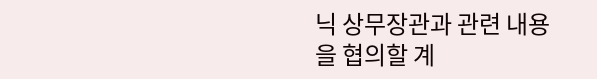닉 상무장관과 관련 내용을 협의할 계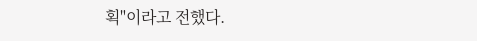획"이라고 전했다.